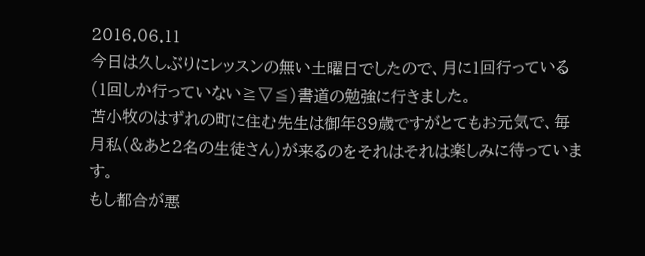2016.06.11
今日は久しぶりにレッスンの無い土曜日でしたので、月に1回行っている(1回しか行っていない≧▽≦)書道の勉強に行きました。
苫小牧のはずれの町に住む先生は御年89歳ですがとてもお元気で、毎月私(&あと2名の生徒さん)が来るのをそれはそれは楽しみに待っています。
もし都合が悪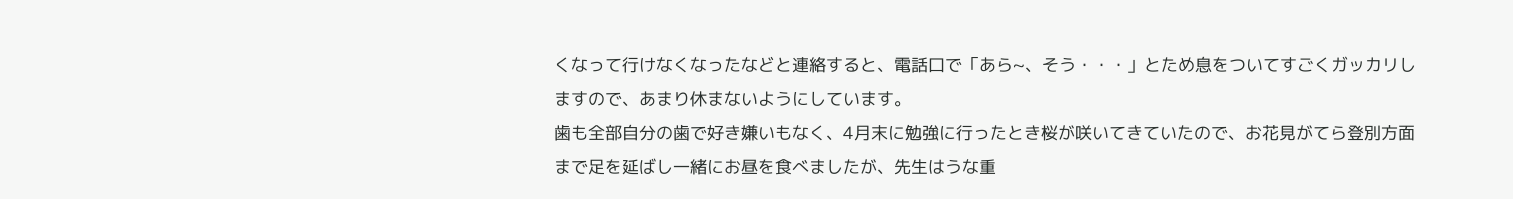くなって行けなくなったなどと連絡すると、電話口で「あら~、そう・・・」とため息をついてすごくガッカリしますので、あまり休まないようにしています。
歯も全部自分の歯で好き嫌いもなく、4月末に勉強に行ったとき桜が咲いてきていたので、お花見がてら登別方面まで足を延ばし一緒にお昼を食べましたが、先生はうな重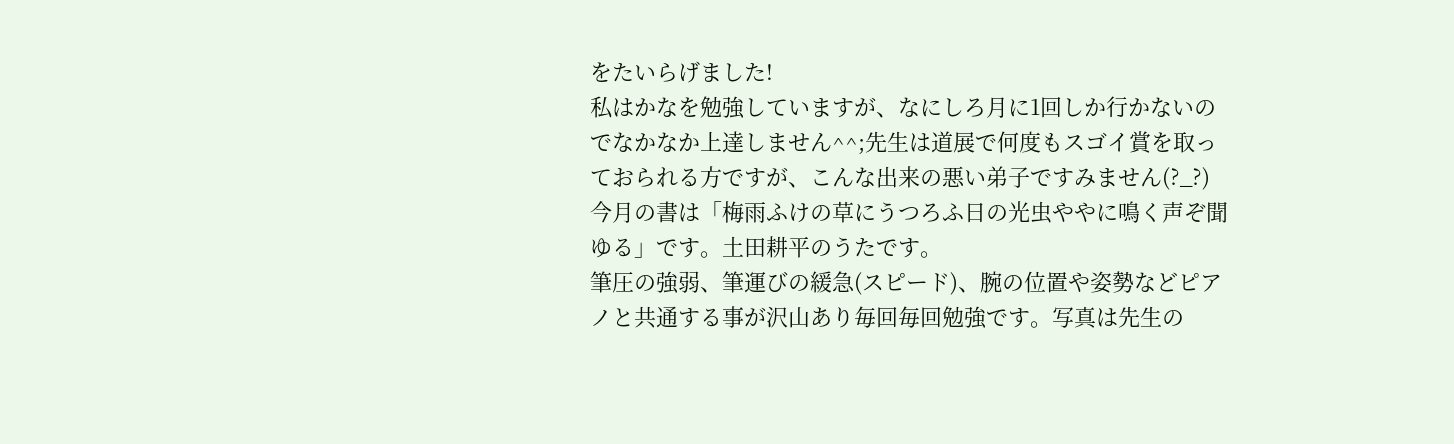をたいらげました!
私はかなを勉強していますが、なにしろ月に1回しか行かないのでなかなか上達しません^^;先生は道展で何度もスゴイ賞を取っておられる方ですが、こんな出来の悪い弟子ですみません(?_?)
今月の書は「梅雨ふけの草にうつろふ日の光虫ややに鳴く声ぞ聞ゆる」です。土田耕平のうたです。
筆圧の強弱、筆運びの緩急(スピード)、腕の位置や姿勢などピアノと共通する事が沢山あり毎回毎回勉強です。写真は先生の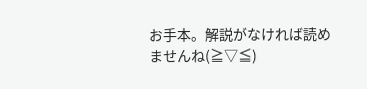お手本。解説がなければ読めませんね(≧▽≦)